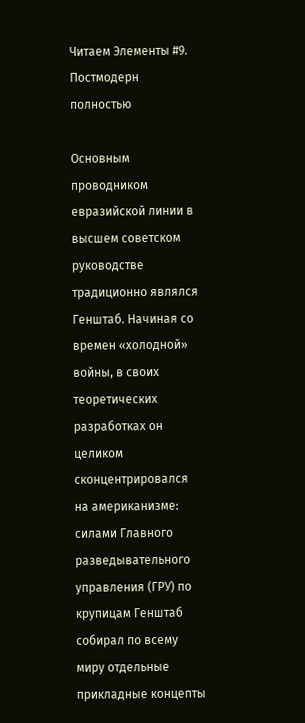Читаем Элементы #9. Постмодерн полностью

Основным проводником евразийской линии в высшем советском руководстве традиционно являлся Генштаб. Начиная со времен «холодной» войны, в своих теоретических разработках он целиком сконцентрировался на американизме: силами Главного разведывательного управления (ГРУ) по крупицам Генштаб собирал по всему миру отдельные прикладные концепты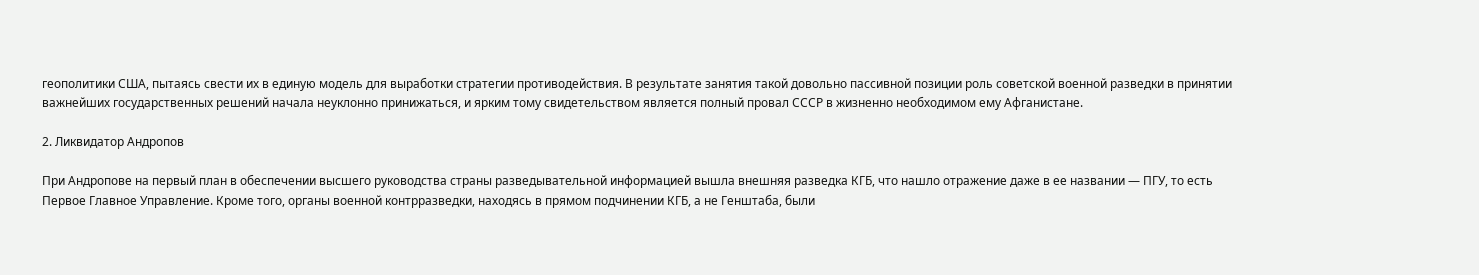геополитики США, пытаясь свести их в единую модель для выработки стратегии противодействия. В результате занятия такой довольно пассивной позиции роль советской военной разведки в принятии важнейших государственных решений начала неуклонно принижаться, и ярким тому свидетельством является полный провал СССР в жизненно необходимом ему Афганистане.

2. Ликвидатор Андропов

При Андропове на первый план в обеспечении высшего руководства страны разведывательной информацией вышла внешняя разведка КГБ, что нашло отражение даже в ее названии — ПГУ, то есть Первое Главное Управление. Кроме того, органы военной контрразведки, находясь в прямом подчинении КГБ, а не Генштаба, были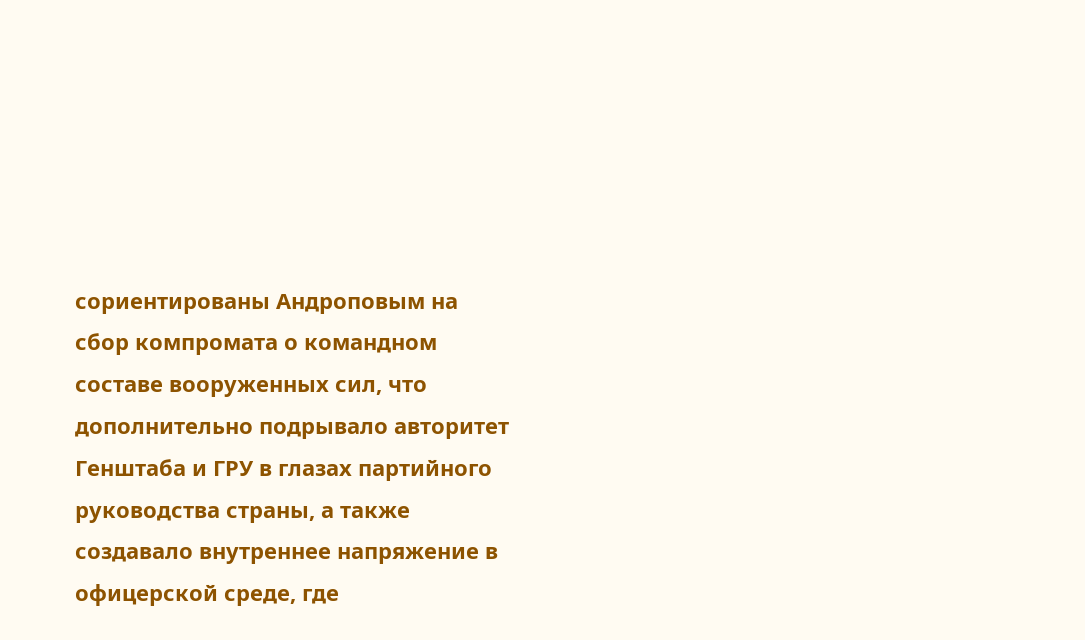сориентированы Андроповым на сбор компромата о командном составе вооруженных сил, что дополнительно подрывало авторитет Генштаба и ГРУ в глазах партийного руководства страны, а также создавало внутреннее напряжение в офицерской среде, где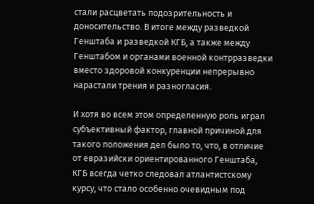стали расцветать подозрительность и доносительство. В итоге между разведкой Генштаба и разведкой КГБ, а также между Генштабом и органами военной контрразведки вместо здоровой конкуренции непрерывно нарастали трения и разногласия.

И хотя во всем этом определенную роль играл субъективный фактор, главной причиной для такого положения дел было то, что, в отличие от евразийски ориентированного Генштаба, КГБ всегда четко следовал атлантистскому курсу, что стало особенно очевидным под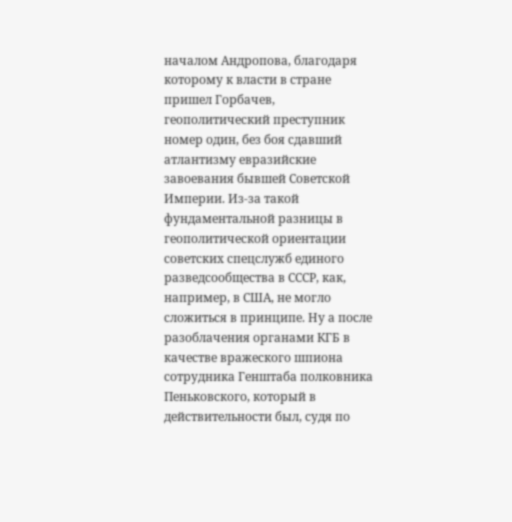началом Андропова, благодаря которому к власти в стране пришел Горбачев, геополитический преступник номер один, без боя сдавший атлантизму евразийские завоевания бывшей Советской Империи. Из-за такой фундаментальной разницы в геополитической ориентации советских спецслужб единого разведсообщества в СССР, как, например, в США, не могло сложиться в принципе. Ну а после разоблачения органами КГБ в качестве вражеского шпиона сотрудника Генштаба полковника Пеньковского, который в действительности был, судя по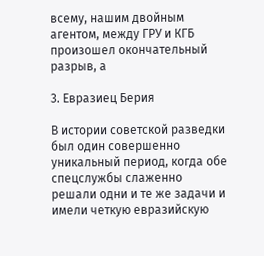всему, нашим двойным агентом, между ГРУ и КГБ произошел окончательный разрыв, а

3. Евразиец Берия

В истории советской разведки был один совершенно уникальный период, когда обе спецслужбы слаженно решали одни и те же задачи и имели четкую евразийскую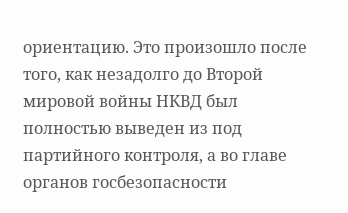ориентацию. Это произошло после того, как незадолго до Второй мировой войны НКВД был полностью выведен из под партийного контроля, а во главе органов госбезопасности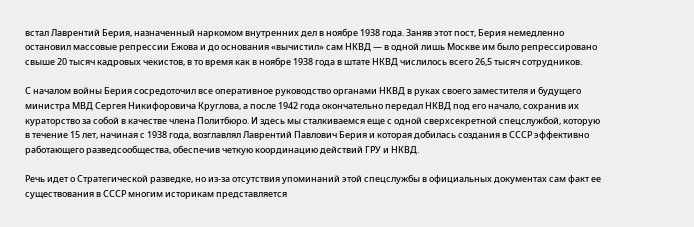встал Лаврентий Берия, назначенный наркомом внутренних дел в ноябре 1938 года. Заняв этот пост, Берия немедленно остановил массовые репрессии Ежова и до основания «вычистил» сам НКВД — в одной лишь Москве им было репрессировано свыше 20 тысяч кадровых чекистов, в то время как в ноябре 1938 года в штате НКВД числилось всего 26,5 тысяч сотрудников.

С началом войны Берия сосредоточил все оперативное руководство органами НКВД в руках своего заместителя и будущего министра МВД Сергея Никифоровича Круглова, а после 1942 года окончательно передал НКВД под его начало, сохранив их кураторство за собой в качестве члена Политбюро. И здесь мы сталкиваемся еще с одной сверхсекретной спецслужбой, которую в течение 15 лет, начиная с 1938 года, возглавлял Лаврентий Павлович Берия и которая добилась создания в СССР эффективно работающего разведсообщества, обеспечив четкую координацию действий ГРУ и НКВД.

Речь идет о Стратегической разведке, но из-за отсутствия упоминаний этой спецслужбы в официальных документах сам факт ее существования в СССР многим историкам представляется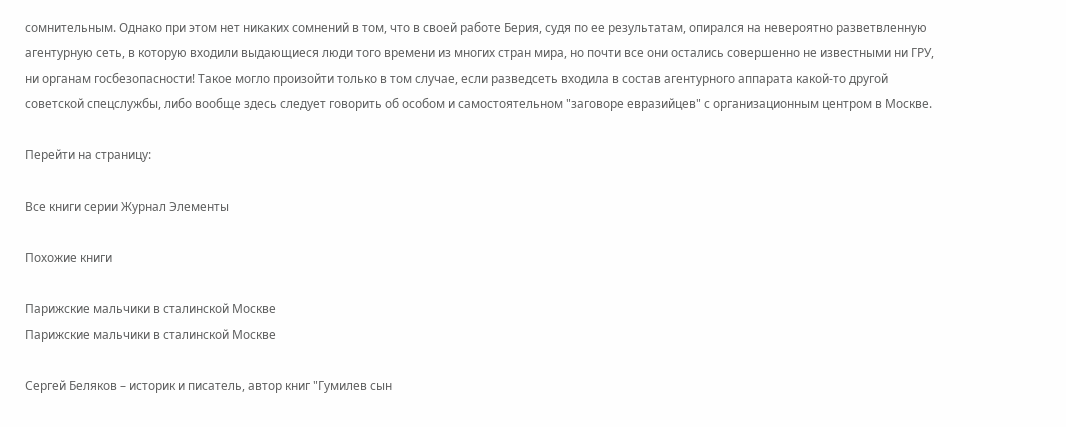сомнительным. Однако при этом нет никаких сомнений в том, что в своей работе Берия, судя по ее результатам, опирался на невероятно разветвленную агентурную сеть, в которую входили выдающиеся люди того времени из многих стран мира, но почти все они остались совершенно не известными ни ГРУ, ни органам госбезопасности! Такое могло произойти только в том случае, если разведсеть входила в состав агентурного аппарата какой-то другой советской спецслужбы, либо вообще здесь следует говорить об особом и самостоятельном "заговоре евразийцев" с организационным центром в Москве.

Перейти на страницу:

Все книги серии Журнал Элементы

Похожие книги

Парижские мальчики в сталинской Москве
Парижские мальчики в сталинской Москве

Сергей Беляков – историк и писатель, автор книг "Гумилев сын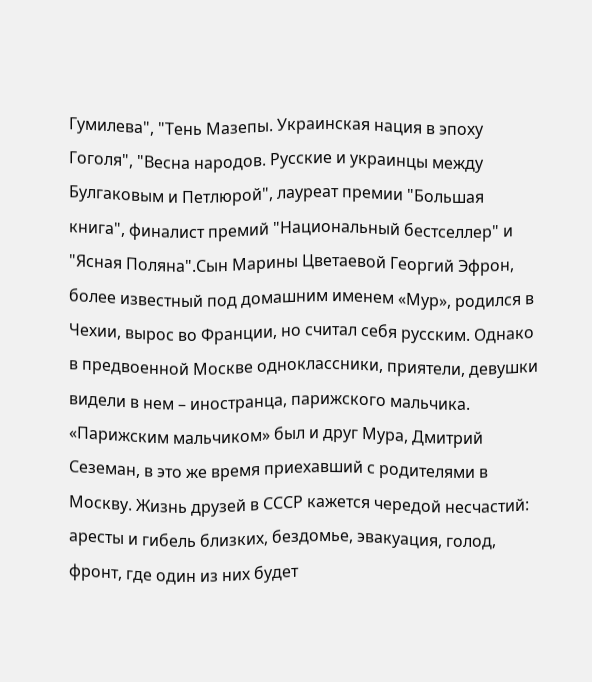Гумилева", "Тень Мазепы. Украинская нация в эпоху Гоголя", "Весна народов. Русские и украинцы между Булгаковым и Петлюрой", лауреат премии "Большая книга", финалист премий "Национальный бестселлер" и "Ясная Поляна".Сын Марины Цветаевой Георгий Эфрон, более известный под домашним именем «Мур», родился в Чехии, вырос во Франции, но считал себя русским. Однако в предвоенной Москве одноклассники, приятели, девушки видели в нем – иностранца, парижского мальчика. «Парижским мальчиком» был и друг Мура, Дмитрий Сеземан, в это же время приехавший с родителями в Москву. Жизнь друзей в СССР кажется чередой несчастий: аресты и гибель близких, бездомье, эвакуация, голод, фронт, где один из них будет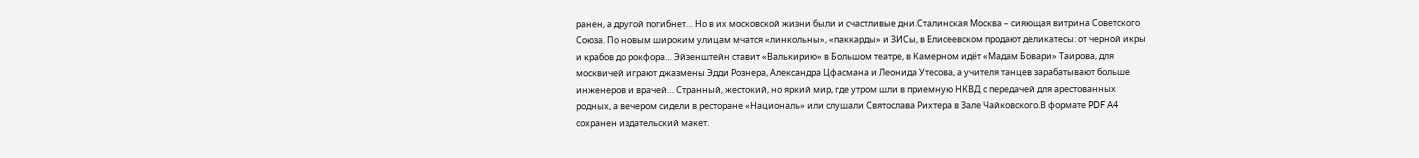ранен, а другой погибнет… Но в их московской жизни были и счастливые дни.Сталинская Москва – сияющая витрина Советского Союза. По новым широким улицам мчатся «линкольны», «паккарды» и ЗИСы, в Елисеевском продают деликатесы: от черной икры и крабов до рокфора… Эйзенштейн ставит «Валькирию» в Большом театре, в Камерном идёт «Мадам Бовари» Таирова, для москвичей играют джазмены Эдди Рознера, Александра Цфасмана и Леонида Утесова, а учителя танцев зарабатывают больше инженеров и врачей… Странный, жестокий, но яркий мир, где утром шли в приемную НКВД с передачей для арестованных родных, а вечером сидели в ресторане «Националь» или слушали Святослава Рихтера в Зале Чайковского.В формате PDF A4 сохранен издательский макет.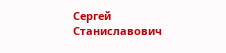Сергей Станиславович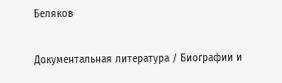Беляков

Документальная литература / Биографии и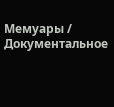Мемуары / Документальное